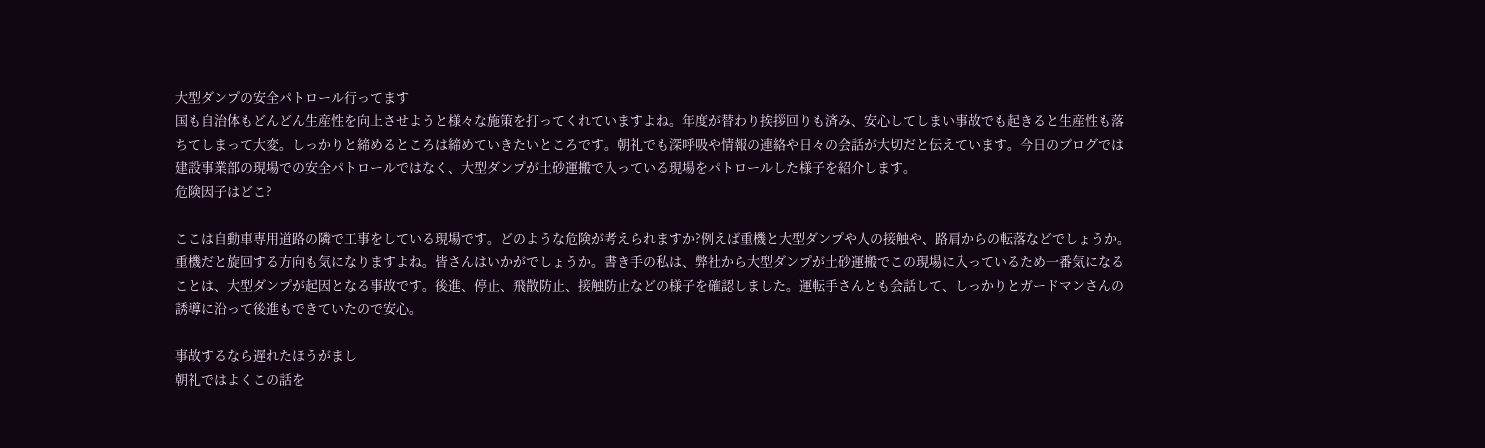大型ダンプの安全パトロール行ってます
国も自治体もどんどん生産性を向上させようと様々な施策を打ってくれていますよね。年度が替わり挨拶回りも済み、安心してしまい事故でも起きると生産性も落ちてしまって大変。しっかりと締めるところは締めていきたいところです。朝礼でも深呼吸や情報の連絡や日々の会話が大切だと伝えています。今日のブログでは建設事業部の現場での安全パトロールではなく、大型ダンプが土砂運搬で入っている現場をパトロールした様子を紹介します。
危険因子はどこ?

ここは自動車専用道路の隣で工事をしている現場です。どのような危険が考えられますか?例えば重機と大型ダンプや人の接触や、路肩からの転落などでしょうか。重機だと旋回する方向も気になりますよね。皆さんはいかがでしょうか。書き手の私は、弊社から大型ダンプが土砂運搬でこの現場に入っているため一番気になることは、大型ダンプが起因となる事故です。後進、停止、飛散防止、接触防止などの様子を確認しました。運転手さんとも会話して、しっかりとガードマンさんの誘導に沿って後進もできていたので安心。

事故するなら遅れたほうがまし
朝礼ではよくこの話を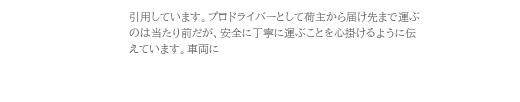引用しています。プロドライバーとして荷主から届け先まで運ぶのは当たり前だが、安全に丁寧に運ぶことを心掛けるように伝えています。車両に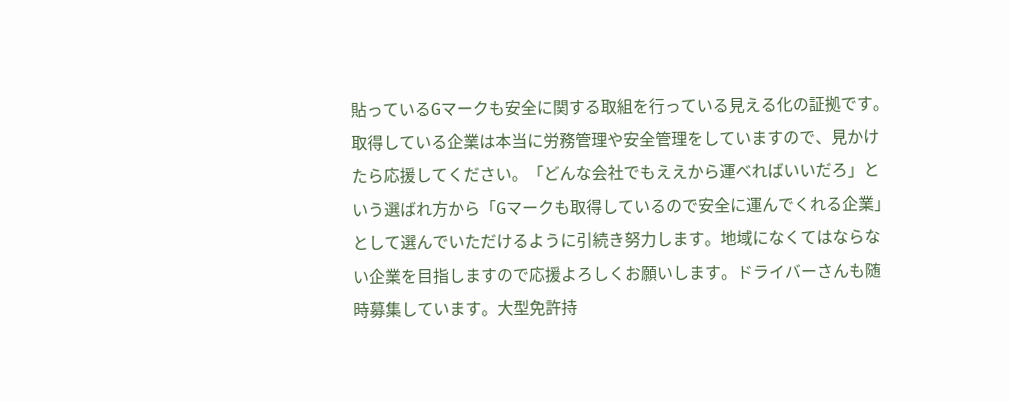貼っているGマークも安全に関する取組を行っている見える化の証拠です。取得している企業は本当に労務管理や安全管理をしていますので、見かけたら応援してください。「どんな会社でもええから運べればいいだろ」という選ばれ方から「Gマークも取得しているので安全に運んでくれる企業」として選んでいただけるように引続き努力します。地域になくてはならない企業を目指しますので応援よろしくお願いします。ドライバーさんも随時募集しています。大型免許持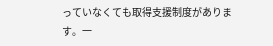っていなくても取得支援制度があります。一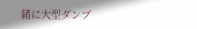緒に大型ダンプ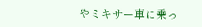やミキサー車に乗っ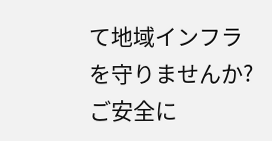て地域インフラを守りませんか?ご安全に